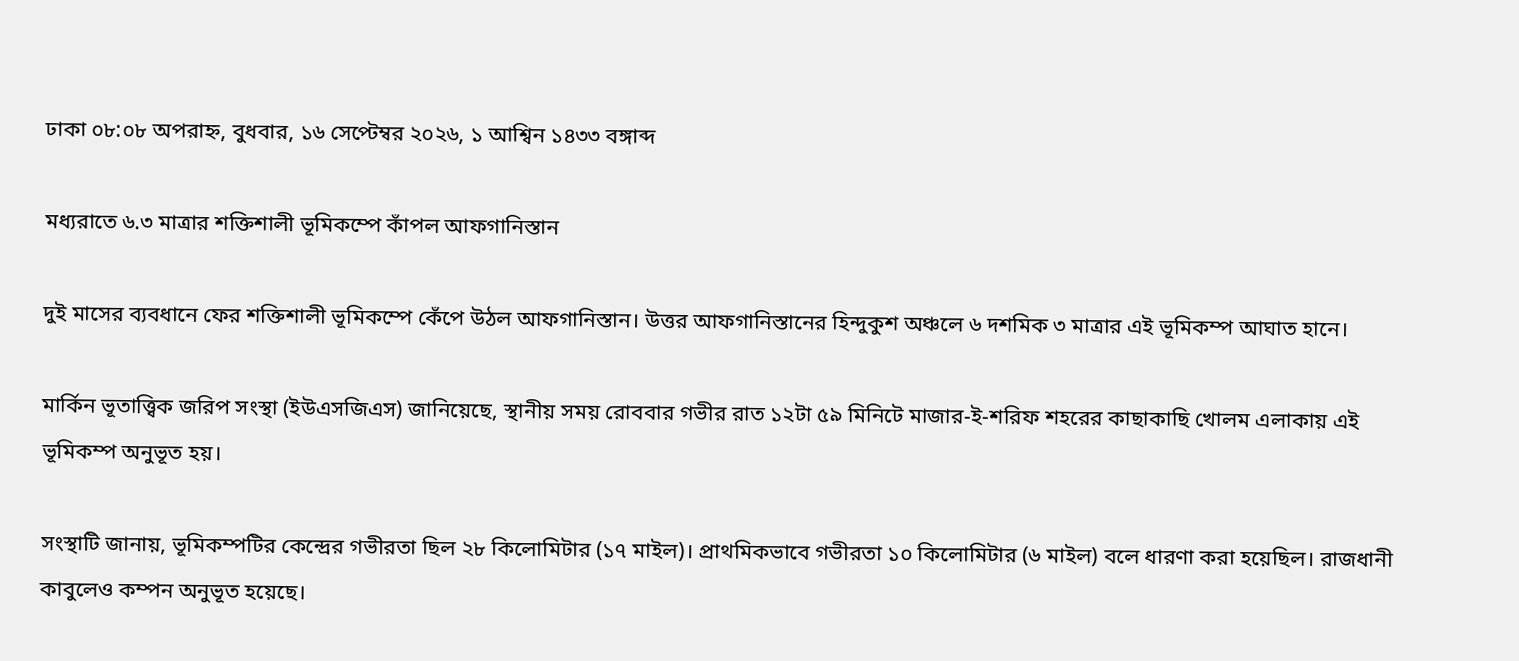ঢাকা ০৮:০৮ অপরাহ্ন, বুধবার, ১৬ সেপ্টেম্বর ২০২৬, ১ আশ্বিন ১৪৩৩ বঙ্গাব্দ

মধ্যরাতে ৬.৩ মাত্রার শক্তিশালী ভূমিকম্পে কাঁপল আফগানিস্তান

দুই মাসের ব্যবধানে ফের শক্তিশালী ভূমিকম্পে কেঁপে উঠল আফগানিস্তান। উত্তর আফগানিস্তানের হিন্দুকুশ অঞ্চলে ৬ দশমিক ৩ মাত্রার এই ভূমিকম্প আঘাত হানে।

মার্কিন ভূতাত্ত্বিক জরিপ সংস্থা (ইউএসজিএস) জানিয়েছে, স্থানীয় সময় রোববার গভীর রাত ১২টা ৫৯ মিনিটে মাজার-ই-শরিফ শহরের কাছাকাছি খোলম এলাকায় এই ভূমিকম্প অনুভূত হয়।

সংস্থাটি জানায়, ভূমিকম্পটির কেন্দ্রের গভীরতা ছিল ২৮ কিলোমিটার (১৭ মাইল)। প্রাথমিকভাবে গভীরতা ১০ কিলোমিটার (৬ মাইল) বলে ধারণা করা হয়েছিল। রাজধানী কাবুলেও কম্পন অনুভূত হয়েছে।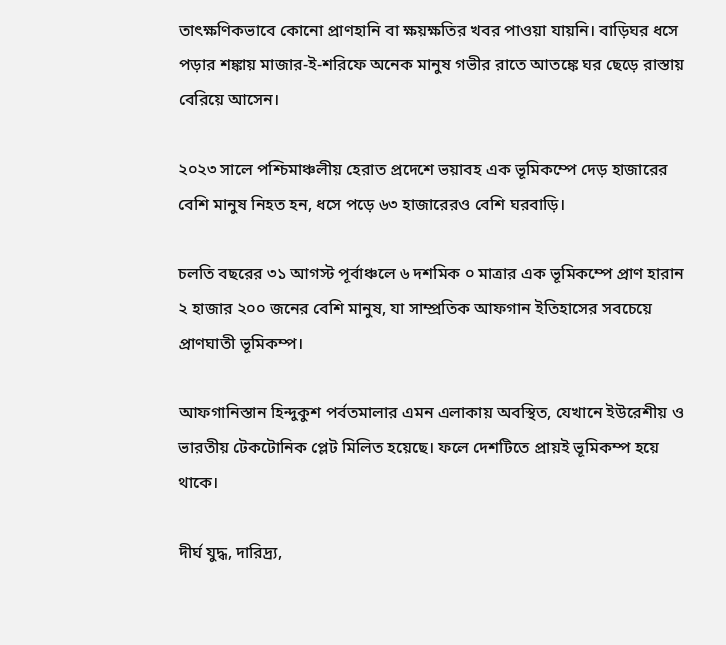তাৎক্ষণিকভাবে কোনো প্রাণহানি বা ক্ষয়ক্ষতির খবর পাওয়া যায়নি। বাড়িঘর ধসে পড়ার শঙ্কায় মাজার-ই-শরিফে অনেক মানুষ গভীর রাতে আতঙ্কে ঘর ছেড়ে রাস্তায় বেরিয়ে আসেন।

২০২৩ সালে পশ্চিমাঞ্চলীয় হেরাত প্রদেশে ভয়াবহ এক ভূমিকম্পে দেড় হাজারের বেশি মানুষ নিহত হন, ধসে পড়ে ৬৩ হাজারেরও বেশি ঘরবাড়ি।

চলতি বছরের ৩১ আগস্ট পূর্বাঞ্চলে ৬ দশমিক ০ মাত্রার এক ভূমিকম্পে প্রাণ হারান ২ হাজার ২০০ জনের বেশি মানুষ, যা সাম্প্রতিক আফগান ইতিহাসের সবচেয়ে প্রাণঘাতী ভূমিকম্প।

আফগানিস্তান হিন্দুকুশ পর্বতমালার এমন এলাকায় অবস্থিত, যেখানে ইউরেশীয় ও ভারতীয় টেকটোনিক প্লেট মিলিত হয়েছে। ফলে দেশটিতে প্রায়ই ভূমিকম্প হয়ে থাকে।

দীর্ঘ যুদ্ধ, দারিদ্র্য,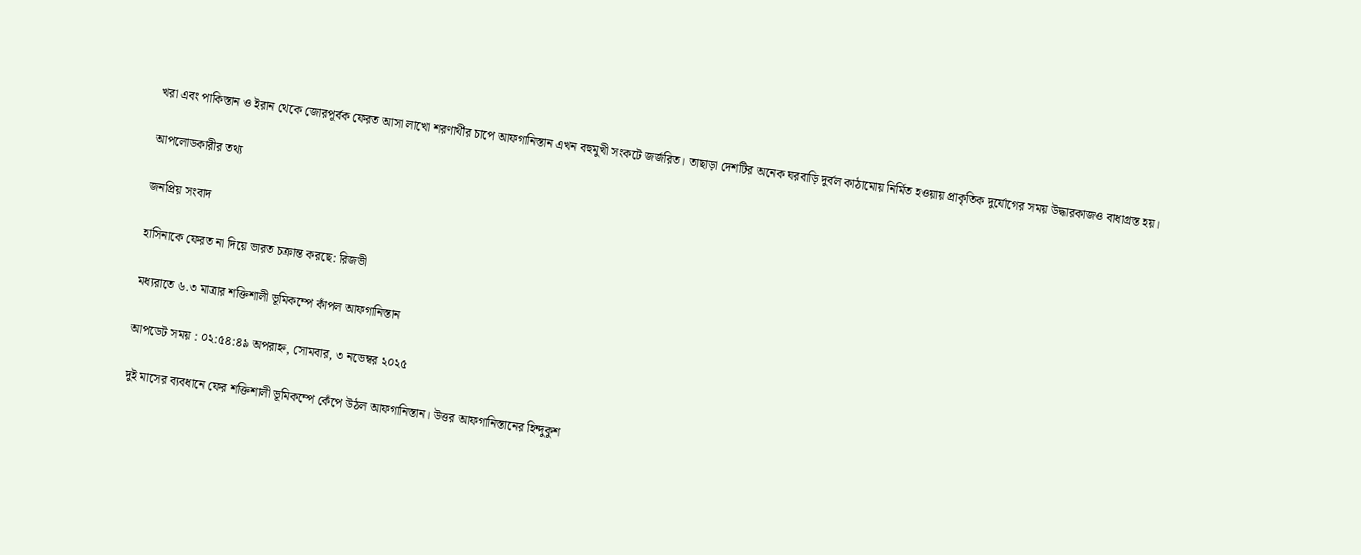খরা এবং পাকিস্তান ও ইরান থেকে জোরপূর্বক ফেরত আসা লাখো শরণার্থীর চাপে আফগানিস্তান এখন বহুমুখী সংকটে জর্জরিত। তাছাড়া দেশটির অনেক ঘরবাড়ি দুর্বল কাঠামোয় নির্মিত হওয়ায় প্রাকৃতিক দুর্যোগের সময় উদ্ধারকাজও বাধাগ্রস্ত হয়।

আপলোডকারীর তথ্য

জনপ্রিয় সংবাদ

হাসিনাকে ফেরত না দিয়ে ভারত চক্রান্ত করছে: রিজভী

মধ্যরাতে ৬.৩ মাত্রার শক্তিশালী ভূমিকম্পে কাঁপল আফগানিস্তান

আপডেট সময় : ০২:৫৪:৪৯ অপরাহ্ন, সোমবার, ৩ নভেম্বর ২০২৫

দুই মাসের ব্যবধানে ফের শক্তিশালী ভূমিকম্পে কেঁপে উঠল আফগানিস্তান। উত্তর আফগানিস্তানের হিন্দুকুশ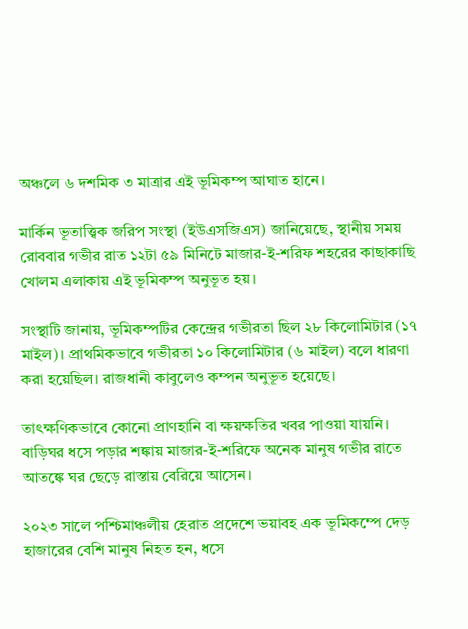অঞ্চলে ৬ দশমিক ৩ মাত্রার এই ভূমিকম্প আঘাত হানে।

মার্কিন ভূতাত্ত্বিক জরিপ সংস্থা (ইউএসজিএস) জানিয়েছে, স্থানীয় সময় রোববার গভীর রাত ১২টা ৫৯ মিনিটে মাজার-ই-শরিফ শহরের কাছাকাছি খোলম এলাকায় এই ভূমিকম্প অনুভূত হয়।

সংস্থাটি জানায়, ভূমিকম্পটির কেন্দ্রের গভীরতা ছিল ২৮ কিলোমিটার (১৭ মাইল)। প্রাথমিকভাবে গভীরতা ১০ কিলোমিটার (৬ মাইল) বলে ধারণা করা হয়েছিল। রাজধানী কাবুলেও কম্পন অনুভূত হয়েছে।

তাৎক্ষণিকভাবে কোনো প্রাণহানি বা ক্ষয়ক্ষতির খবর পাওয়া যায়নি। বাড়িঘর ধসে পড়ার শঙ্কায় মাজার-ই-শরিফে অনেক মানুষ গভীর রাতে আতঙ্কে ঘর ছেড়ে রাস্তায় বেরিয়ে আসেন।

২০২৩ সালে পশ্চিমাঞ্চলীয় হেরাত প্রদেশে ভয়াবহ এক ভূমিকম্পে দেড় হাজারের বেশি মানুষ নিহত হন, ধসে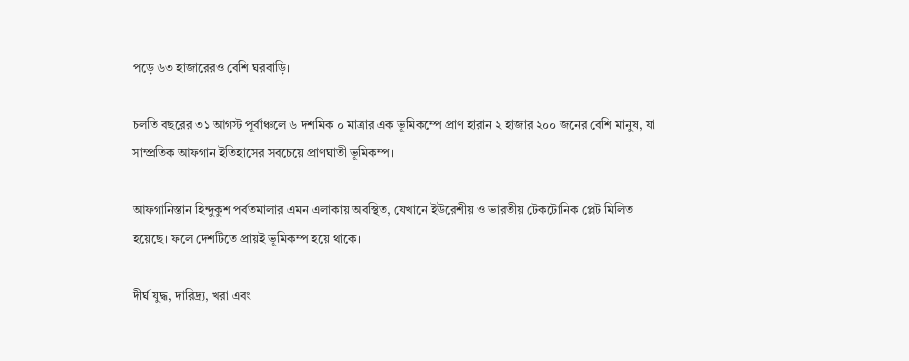পড়ে ৬৩ হাজারেরও বেশি ঘরবাড়ি।

চলতি বছরের ৩১ আগস্ট পূর্বাঞ্চলে ৬ দশমিক ০ মাত্রার এক ভূমিকম্পে প্রাণ হারান ২ হাজার ২০০ জনের বেশি মানুষ, যা সাম্প্রতিক আফগান ইতিহাসের সবচেয়ে প্রাণঘাতী ভূমিকম্প।

আফগানিস্তান হিন্দুকুশ পর্বতমালার এমন এলাকায় অবস্থিত, যেখানে ইউরেশীয় ও ভারতীয় টেকটোনিক প্লেট মিলিত হয়েছে। ফলে দেশটিতে প্রায়ই ভূমিকম্প হয়ে থাকে।

দীর্ঘ যুদ্ধ, দারিদ্র্য, খরা এবং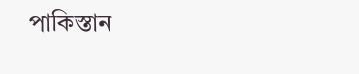পাকিস্তান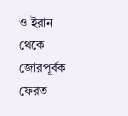ও ইরান থেকে জোরপূর্বক ফেরত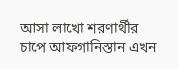আসা লাখো শরণার্থীর চাপে আফগানিস্তান এখন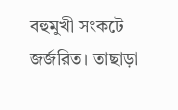বহুমুখী সংকটে জর্জরিত। তাছাড়া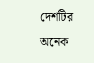দেশটির অনেক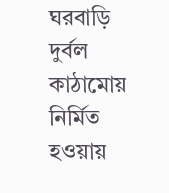ঘরবাড়ি দুর্বল কাঠামোয় নির্মিত হওয়ায়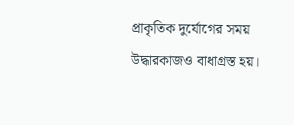প্রাকৃতিক দুর্যোগের সময় উদ্ধারকাজও বাধাগ্রস্ত হয়।